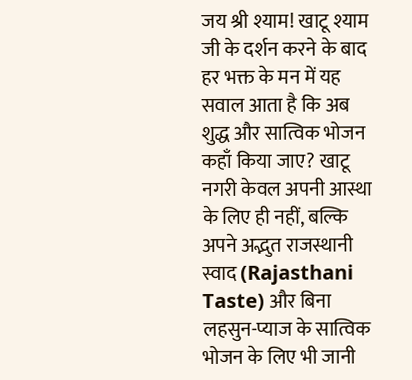जय श्री श्याम! खाटू श्याम जी के दर्शन करने के बाद हर भक्त के मन में यह सवाल आता है कि अब शुद्ध और सात्विक भोजन कहाँ किया जाए? खाटू नगरी केवल अपनी आस्था के लिए ही नहीं, बल्कि अपने अद्भुत राजस्थानी स्वाद (Rajasthani Taste) और बिना लहसुन-प्याज के सात्विक भोजन के लिए भी जानी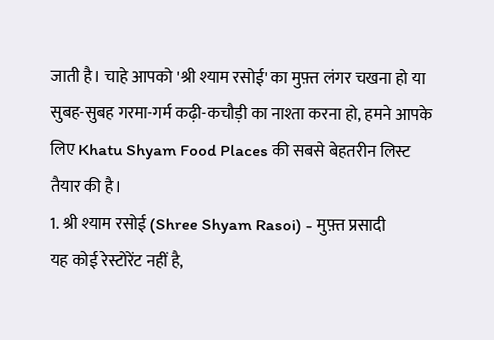जाती है। चाहे आपको 'श्री श्याम रसोई' का मुफ़्त लंगर चखना हो या सुबह-सुबह गरमा-गर्म कढ़ी-कचौड़ी का नाश्ता करना हो, हमने आपके लिए Khatu Shyam Food Places की सबसे बेहतरीन लिस्ट तैयार की है।
1. श्री श्याम रसोई (Shree Shyam Rasoi) - मुफ़्त प्रसादी
यह कोई रेस्टोरेंट नहीं है,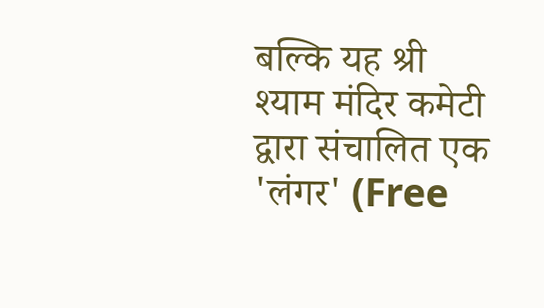बल्कि यह श्री श्याम मंदिर कमेटी द्वारा संचालित एक 'लंगर' (Free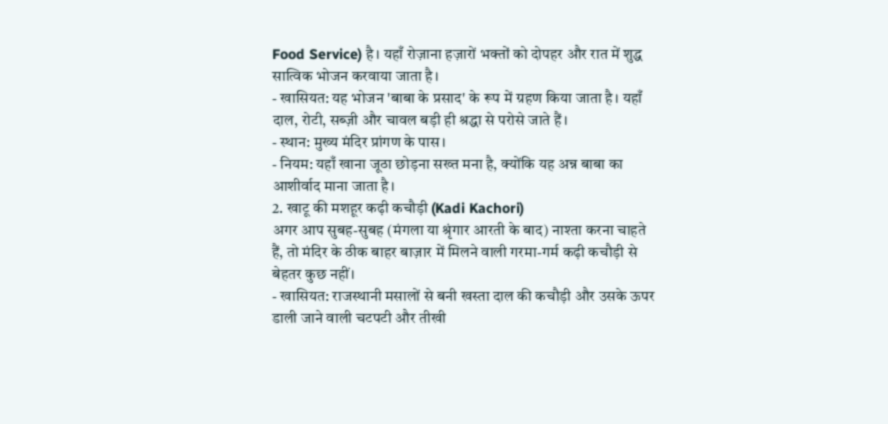Food Service) है। यहाँ रोज़ाना हज़ारों भक्तों को दोपहर और रात में शुद्ध सात्विक भोजन करवाया जाता है।
- खासियत: यह भोजन 'बाबा के प्रसाद' के रूप में ग्रहण किया जाता है। यहाँ दाल, रोटी, सब्ज़ी और चावल बड़ी ही श्रद्धा से परोसे जाते हैं।
- स्थान: मुख्य मंदिर प्रांगण के पास।
- नियम: यहाँ खाना जूठा छोड़ना सख्त मना है, क्योंकि यह अन्न बाबा का आशीर्वाद माना जाता है।
2. खाटू की मशहूर कढ़ी कचौड़ी (Kadi Kachori)
अगर आप सुबह-सुबह (मंगला या श्रृंगार आरती के बाद) नाश्ता करना चाहते हैं, तो मंदिर के ठीक बाहर बाज़ार में मिलने वाली गरमा-गर्म कढ़ी कचौड़ी से बेहतर कुछ नहीं।
- खासियत: राजस्थानी मसालों से बनी खस्ता दाल की कचौड़ी और उसके ऊपर डाली जाने वाली चटपटी और तीखी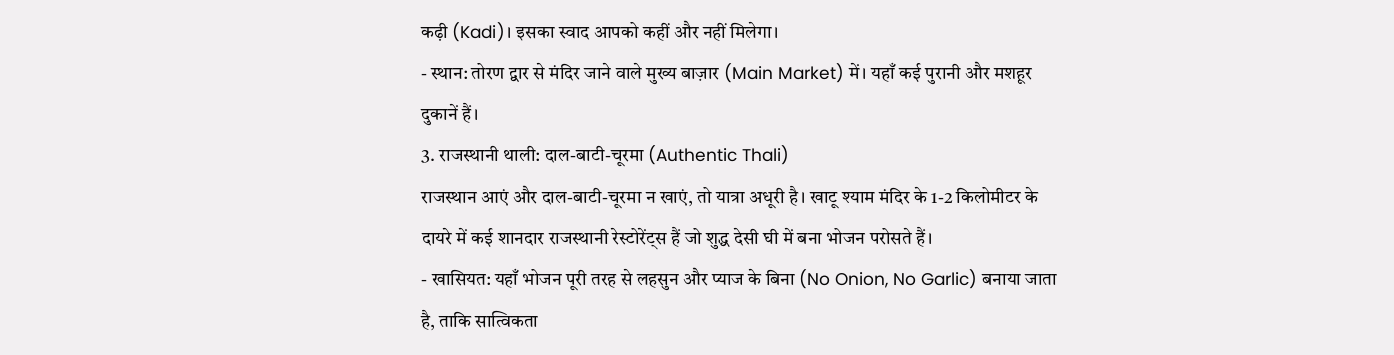कढ़ी (Kadi)। इसका स्वाद आपको कहीं और नहीं मिलेगा।
- स्थान: तोरण द्वार से मंदिर जाने वाले मुख्य बाज़ार (Main Market) में। यहाँ कई पुरानी और मशहूर दुकानें हैं।
3. राजस्थानी थाली: दाल-बाटी-चूरमा (Authentic Thali)
राजस्थान आएं और दाल-बाटी-चूरमा न खाएं, तो यात्रा अधूरी है। खाटू श्याम मंदिर के 1-2 किलोमीटर के दायरे में कई शानदार राजस्थानी रेस्टोरेंट्स हैं जो शुद्ध देसी घी में बना भोजन परोसते हैं।
- खासियत: यहाँ भोजन पूरी तरह से लहसुन और प्याज के बिना (No Onion, No Garlic) बनाया जाता है, ताकि सात्विकता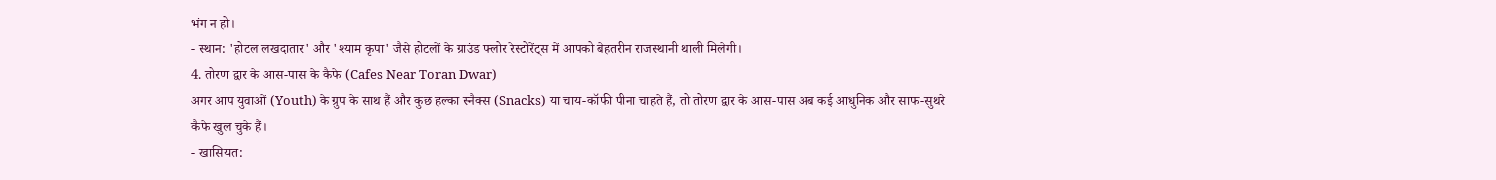भंग न हो।
- स्थान: 'होटल लखदातार' और 'श्याम कृपा' जैसे होटलों के ग्राउंड फ्लोर रेस्टोरेंट्स में आपको बेहतरीन राजस्थानी थाली मिलेगी।
4. तोरण द्वार के आस-पास के कैफे (Cafes Near Toran Dwar)
अगर आप युवाओं (Youth) के ग्रुप के साथ हैं और कुछ हल्का स्नैक्स (Snacks) या चाय-कॉफी पीना चाहते हैं, तो तोरण द्वार के आस-पास अब कई आधुनिक और साफ-सुथरे कैफे खुल चुके हैं।
- खासियत: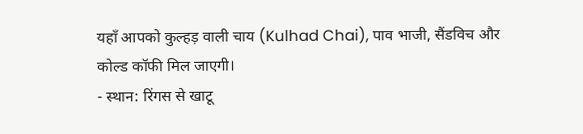यहाँ आपको कुल्हड़ वाली चाय (Kulhad Chai), पाव भाजी, सैंडविच और कोल्ड कॉफी मिल जाएगी।
- स्थान: रिंगस से खाटू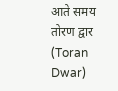आते समय तोरण द्वार (Toran Dwar)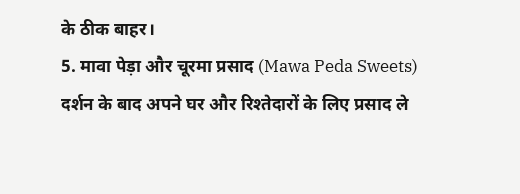के ठीक बाहर।
5. मावा पेड़ा और चूरमा प्रसाद (Mawa Peda Sweets)
दर्शन के बाद अपने घर और रिश्तेदारों के लिए प्रसाद ले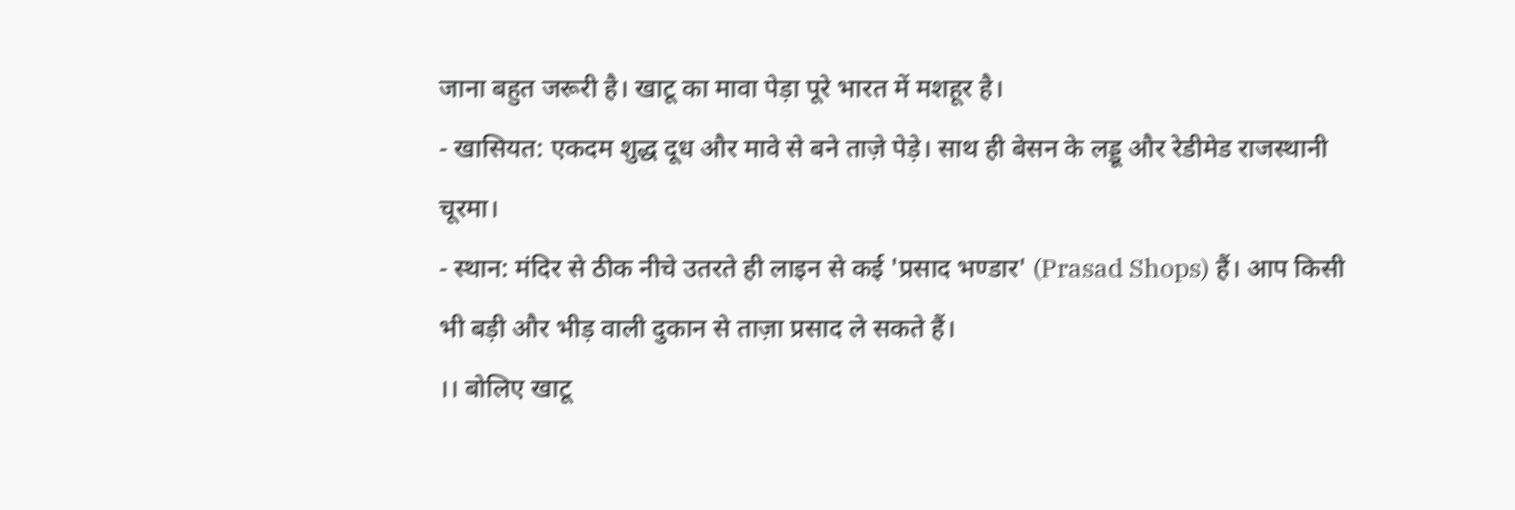जाना बहुत जरूरी है। खाटू का मावा पेड़ा पूरे भारत में मशहूर है।
- खासियत: एकदम शुद्ध दूध और मावे से बने ताज़े पेड़े। साथ ही बेसन के लड्डू और रेडीमेड राजस्थानी चूरमा।
- स्थान: मंदिर से ठीक नीचे उतरते ही लाइन से कई 'प्रसाद भण्डार' (Prasad Shops) हैं। आप किसी भी बड़ी और भीड़ वाली दुकान से ताज़ा प्रसाद ले सकते हैं।
।। बोलिए खाटू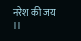नरेश की जय ।।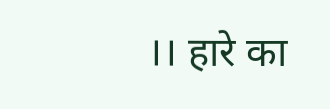।। हारे का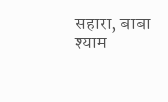सहारा, बाबा श्याम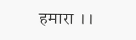हमारा ।।